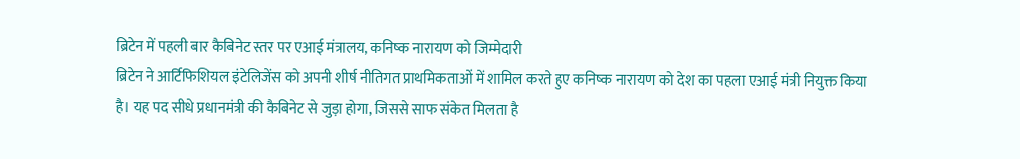ब्रिटेन में पहली बार कैबिनेट स्तर पर एआई मंत्रालय, कनिष्क नारायण को जिम्मेदारी
ब्रिटेन ने आर्टिफिशियल इंटेलिजेंस को अपनी शीर्ष नीतिगत प्राथमिकताओं में शामिल करते हुए कनिष्क नारायण को देश का पहला एआई मंत्री नियुक्त किया है। यह पद सीधे प्रधानमंत्री की कैबिनेट से जुड़ा होगा, जिससे साफ संकेत मिलता है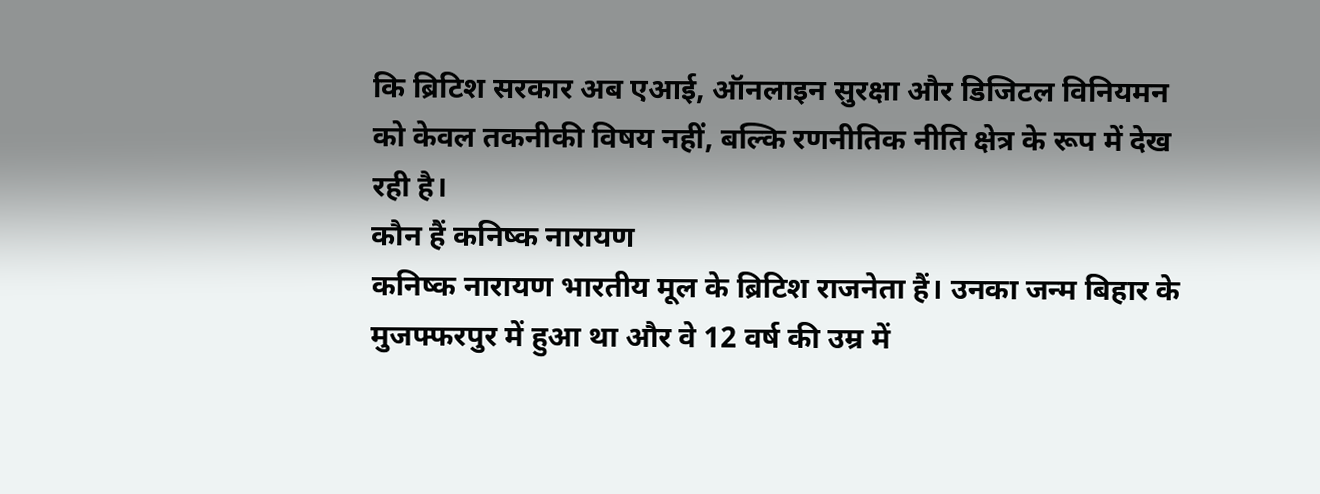कि ब्रिटिश सरकार अब एआई, ऑनलाइन सुरक्षा और डिजिटल विनियमन को केवल तकनीकी विषय नहीं, बल्कि रणनीतिक नीति क्षेत्र के रूप में देख रही है।
कौन हैं कनिष्क नारायण
कनिष्क नारायण भारतीय मूल के ब्रिटिश राजनेता हैं। उनका जन्म बिहार के मुजफ्फरपुर में हुआ था और वे 12 वर्ष की उम्र में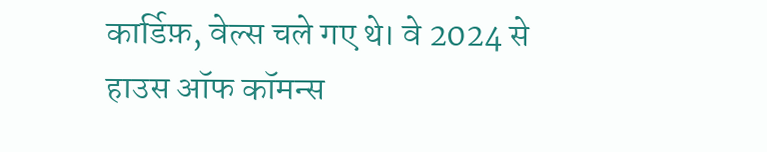कार्डिफ़, वेल्स चले गए थे। वे 2024 से हाउस ऑफ कॉमन्स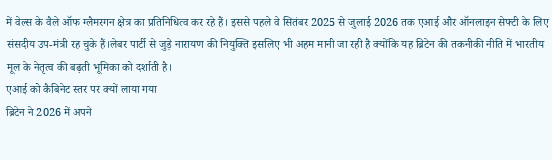में वेल्स के वैले ऑफ ग्लैमरगन क्षेत्र का प्रतिनिधित्व कर रहे हैं। इससे पहले वे सितंबर 2025 से जुलाई 2026 तक एआई और ऑनलाइन सेफ्टी के लिए संसदीय उप-मंत्री रह चुके हैं।लेबर पार्टी से जुड़े नारायण की नियुक्ति इसलिए भी अहम मानी जा रही है क्योंकि यह ब्रिटेन की तकनीकी नीति में भारतीय मूल के नेतृत्व की बढ़ती भूमिका को दर्शाती है।
एआई को कैबिनेट स्तर पर क्यों लाया गया
ब्रिटेन ने 2026 में अपने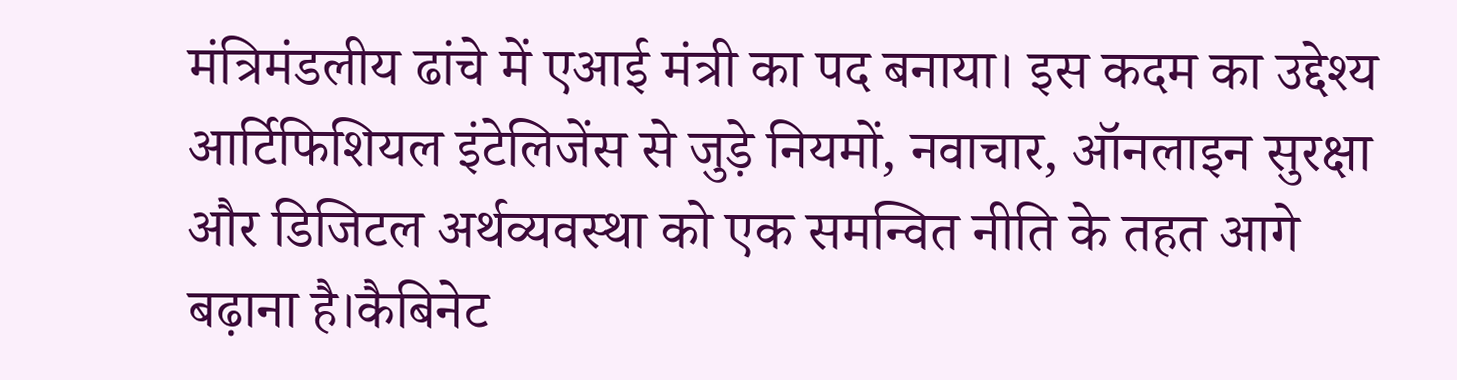मंत्रिमंडलीय ढांचे में एआई मंत्री का पद बनाया। इस कदम का उद्देश्य आर्टिफिशियल इंटेलिजेंस से जुड़े नियमों, नवाचार, ऑनलाइन सुरक्षा और डिजिटल अर्थव्यवस्था को एक समन्वित नीति के तहत आगे बढ़ाना है।कैबिनेट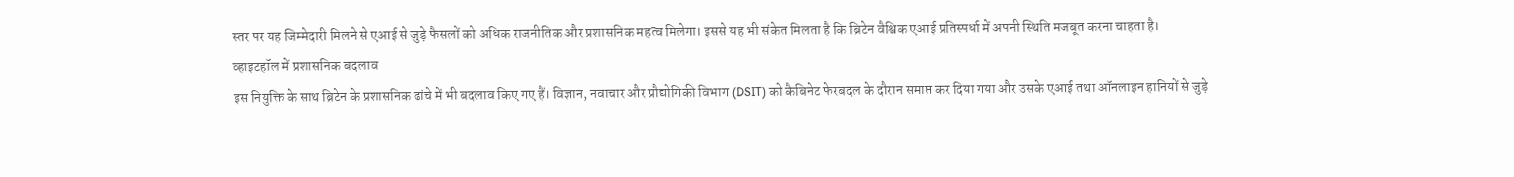स्तर पर यह जिम्मेदारी मिलने से एआई से जुड़े फैसलों को अधिक राजनीतिक और प्रशासनिक महत्व मिलेगा। इससे यह भी संकेत मिलता है कि ब्रिटेन वैश्विक एआई प्रतिस्पर्धा में अपनी स्थिति मजबूत करना चाहता है।
व्हाइटहॉल में प्रशासनिक बदलाव
इस नियुक्ति के साथ ब्रिटेन के प्रशासनिक ढांचे में भी बदलाव किए गए हैं। विज्ञान, नवाचार और प्रौद्योगिकी विभाग (DSIT) को कैबिनेट फेरबदल के दौरान समाप्त कर दिया गया और उसके एआई तथा ऑनलाइन हानियों से जुड़े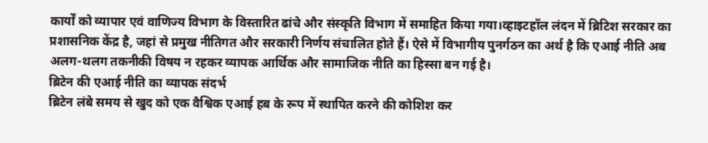कार्यों को व्यापार एवं वाणिज्य विभाग के विस्तारित ढांचे और संस्कृति विभाग में समाहित किया गया।व्हाइटहॉल लंदन में ब्रिटिश सरकार का प्रशासनिक केंद्र है, जहां से प्रमुख नीतिगत और सरकारी निर्णय संचालित होते हैं। ऐसे में विभागीय पुनर्गठन का अर्थ है कि एआई नीति अब अलग-थलग तकनीकी विषय न रहकर व्यापक आर्थिक और सामाजिक नीति का हिस्सा बन गई है।
ब्रिटेन की एआई नीति का व्यापक संदर्भ
ब्रिटेन लंबे समय से खुद को एक वैश्विक एआई हब के रूप में स्थापित करने की कोशिश कर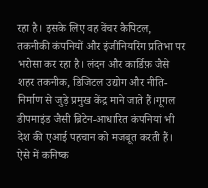रहा है। इसके लिए वह वेंचर कैपिटल, तकनीकी कंपनियों और इंजीनियरिंग प्रतिभा पर भरोसा कर रहा है। लंदन और कार्डिफ़ जैसे शहर तकनीक, डिजिटल उद्योग और नीति-निर्माण से जुड़े प्रमुख केंद्र माने जाते हैं।गूगल डीपमाइंड जैसी ब्रिटेन-आधारित कंपनियां भी देश की एआई पहचान को मजबूत करती हैं। ऐसे में कनिष्क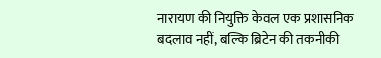नारायण की नियुक्ति केवल एक प्रशासनिक बदलाव नहीं, बल्कि ब्रिटेन की तकनीकी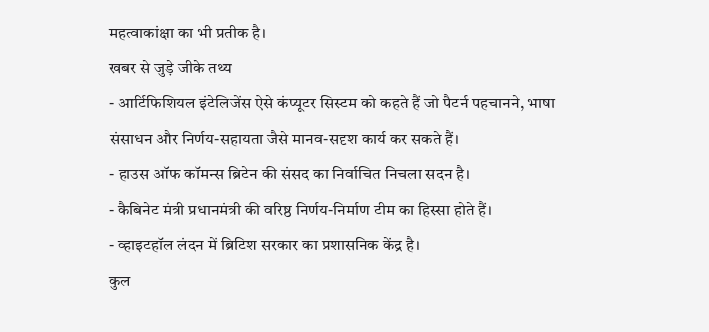महत्वाकांक्षा का भी प्रतीक है।
खबर से जुड़े जीके तथ्य
- आर्टिफिशियल इंटेलिजेंस ऐसे कंप्यूटर सिस्टम को कहते हैं जो पैटर्न पहचानने, भाषा संसाधन और निर्णय-सहायता जैसे मानव-सदृश कार्य कर सकते हैं।
- हाउस ऑफ कॉमन्स ब्रिटेन की संसद का निर्वाचित निचला सदन है।
- कैबिनेट मंत्री प्रधानमंत्री की वरिष्ठ निर्णय-निर्माण टीम का हिस्सा होते हैं।
- व्हाइटहॉल लंदन में ब्रिटिश सरकार का प्रशासनिक केंद्र है।
कुल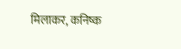मिलाकर, कनिष्क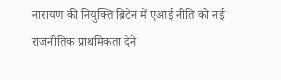नारायण की नियुक्ति ब्रिटेन में एआई नीति को नई राजनीतिक प्राथमिकता देने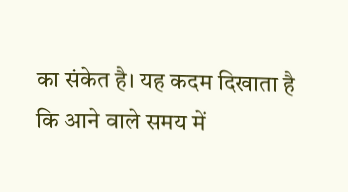का संकेत है। यह कदम दिखाता है कि आने वाले समय में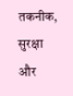तकनीक, सुरक्षा और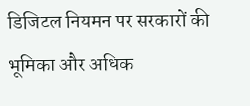डिजिटल नियमन पर सरकारों की भूमिका और अधिक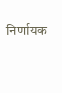निर्णायक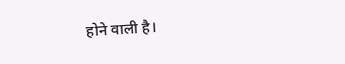होने वाली है।